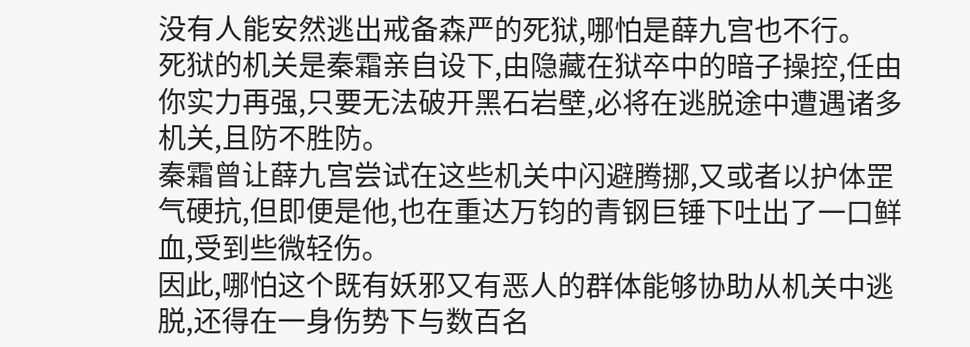没有人能安然逃出戒备森严的死狱,哪怕是薛九宫也不行。
死狱的机关是秦霜亲自设下,由隐藏在狱卒中的暗子操控,任由你实力再强,只要无法破开黑石岩壁,必将在逃脱途中遭遇诸多机关,且防不胜防。
秦霜曾让薛九宫尝试在这些机关中闪避腾挪,又或者以护体罡气硬抗,但即便是他,也在重达万钧的青钢巨锤下吐出了一口鲜血,受到些微轻伤。
因此,哪怕这个既有妖邪又有恶人的群体能够协助从机关中逃脱,还得在一身伤势下与数百名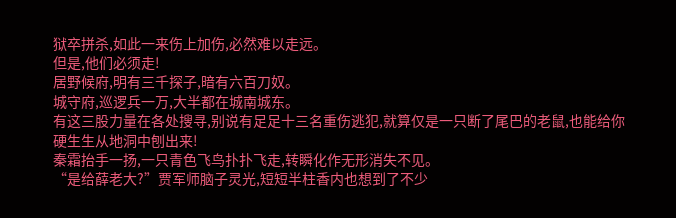狱卒拼杀,如此一来伤上加伤,必然难以走远。
但是,他们必须走!
居野候府,明有三千探子,暗有六百刀奴。
城守府,巡逻兵一万,大半都在城南城东。
有这三股力量在各处搜寻,别说有足足十三名重伤逃犯,就算仅是一只断了尾巴的老鼠,也能给你硬生生从地洞中刨出来!
秦霜抬手一扬,一只青色飞鸟扑扑飞走,转瞬化作无形消失不见。
“是给薛老大?”贾军师脑子灵光,短短半柱香内也想到了不少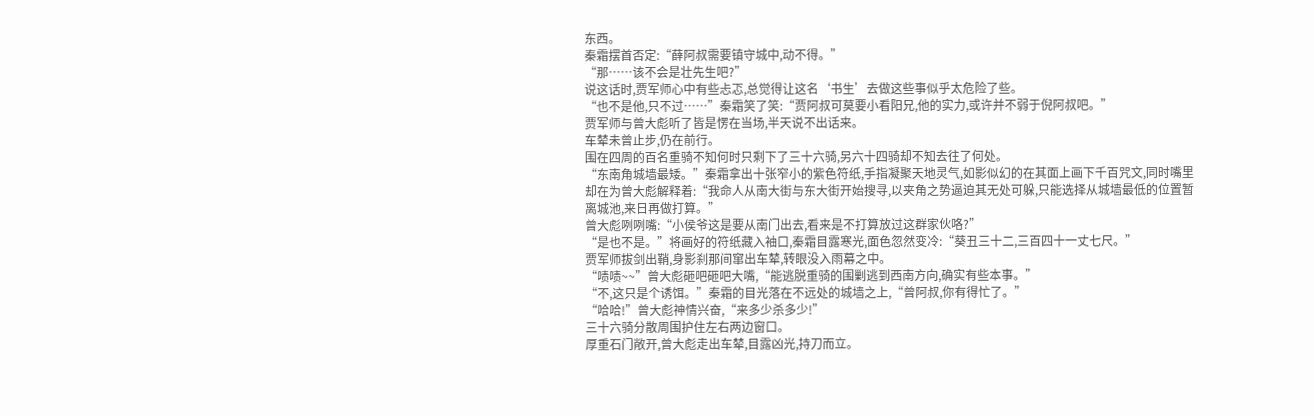东西。
秦霜摆首否定:“薛阿叔需要镇守城中,动不得。”
“那……该不会是壮先生吧?”
说这话时,贾军师心中有些忐忑,总觉得让这名‘书生’去做这些事似乎太危险了些。
“也不是他,只不过……”秦霜笑了笑:“贾阿叔可莫要小看阳兄,他的实力,或许并不弱于倪阿叔吧。”
贾军师与曾大彪听了皆是愣在当场,半天说不出话来。
车辇未曾止步,仍在前行。
围在四周的百名重骑不知何时只剩下了三十六骑,另六十四骑却不知去往了何处。
“东南角城墙最矮。”秦霜拿出十张窄小的紫色符纸,手指凝聚天地灵气,如影似幻的在其面上画下千百咒文,同时嘴里却在为曾大彪解释着:“我命人从南大街与东大街开始搜寻,以夹角之势逼迫其无处可躲,只能选择从城墙最低的位置暂离城池,来日再做打算。”
曾大彪咧咧嘴:“小侯爷这是要从南门出去,看来是不打算放过这群家伙咯?”
“是也不是。”将画好的符纸藏入袖口,秦霜目露寒光,面色忽然变冷:“葵丑三十二,三百四十一丈七尺。”
贾军师拔剑出鞘,身影刹那间窜出车辇,转眼没入雨幕之中。
“啧啧~~”曾大彪砸吧砸吧大嘴,“能逃脱重骑的围剿逃到西南方向,确实有些本事。”
“不,这只是个诱饵。”秦霜的目光落在不远处的城墙之上,“曾阿叔,你有得忙了。”
“哈哈!”曾大彪神情兴奋,“来多少杀多少!”
三十六骑分散周围护住左右两边窗口。
厚重石门敞开,曾大彪走出车辇,目露凶光,持刀而立。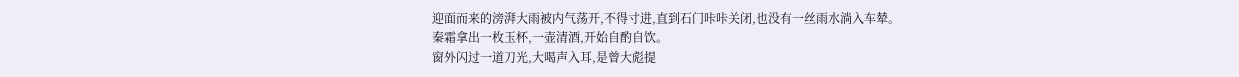迎面而来的滂湃大雨被内气荡开,不得寸进,直到石门咔咔关闭,也没有一丝雨水淌入车辇。
秦霜拿出一枚玉杯,一壶清酒,开始自酌自饮。
窗外闪过一道刀光,大喝声入耳,是曾大彪提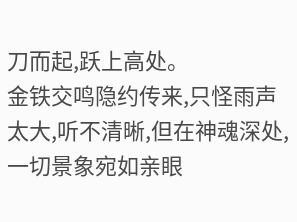刀而起,跃上高处。
金铁交鸣隐约传来,只怪雨声太大,听不清晰,但在神魂深处,一切景象宛如亲眼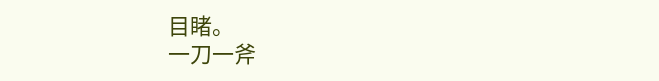目睹。
一刀一斧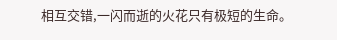相互交错,一闪而逝的火花只有极短的生命。